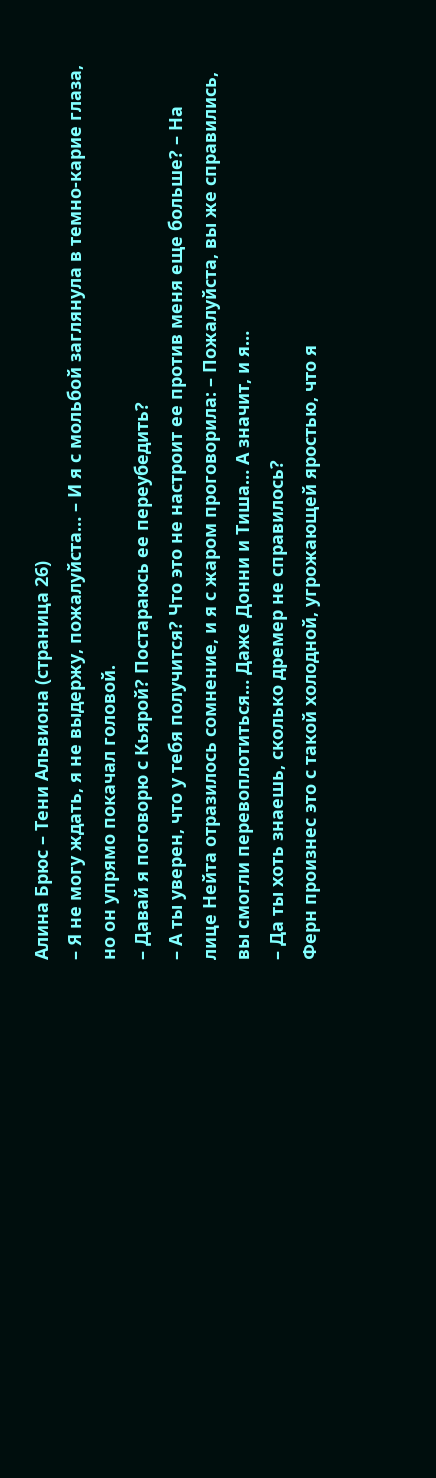Алина Брюс – Тени Альвиона (страница 26)
– Я не могу ждать, я не выдержу, пожалуйста… – И я с мольбой заглянула в темно-карие глаза, но он упрямо покачал головой.
– Давай я поговорю с Кьярой? Постараюсь ее переубедить?
– А ты уверен, что у тебя получится? Что это не настроит ее против меня еще больше? – На лице Нейта отразилось сомнение, и я с жаром проговорила: – Пожалуйста, вы же справились, вы смогли перевоплотиться… Даже Донни и Тиша… А значит, и я…
– Да ты хоть знаешь, сколько дремер не справилось?
Ферн произнес это с такой холодной, угрожающей яростью, что я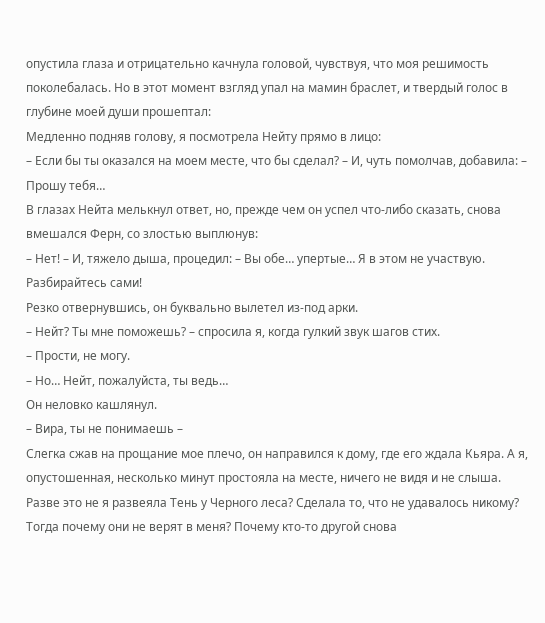опустила глаза и отрицательно качнула головой, чувствуя, что моя решимость поколебалась. Но в этот момент взгляд упал на мамин браслет, и твердый голос в глубине моей души прошептал:
Медленно подняв голову, я посмотрела Нейту прямо в лицо:
– Если бы ты оказался на моем месте, что бы сделал? – И, чуть помолчав, добавила: – Прошу тебя…
В глазах Нейта мелькнул ответ, но, прежде чем он успел что-либо сказать, снова вмешался Ферн, со злостью выплюнув:
– Нет! – И, тяжело дыша, процедил: – Вы обе… упертые… Я в этом не участвую. Разбирайтесь сами!
Резко отвернувшись, он буквально вылетел из-под арки.
– Нейт? Ты мне поможешь? – спросила я, когда гулкий звук шагов стих.
– Прости, не могу.
– Но… Нейт, пожалуйста, ты ведь…
Он неловко кашлянул.
– Вира, ты не понимаешь –
Слегка сжав на прощание мое плечо, он направился к дому, где его ждала Кьяра. А я, опустошенная, несколько минут простояла на месте, ничего не видя и не слыша.
Разве это не я развеяла Тень у Черного леса? Сделала то, что не удавалось никому? Тогда почему они не верят в меня? Почему кто-то другой снова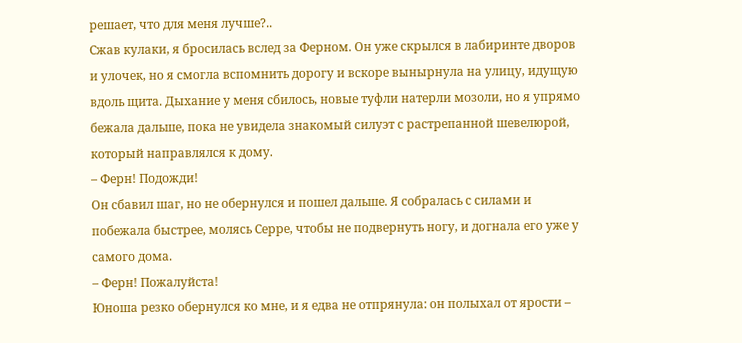решает, что для меня лучше?..
Сжав кулаки, я бросилась вслед за Ферном. Он уже скрылся в лабиринте дворов и улочек, но я смогла вспомнить дорогу и вскоре вынырнула на улицу, идущую вдоль щита. Дыхание у меня сбилось, новые туфли натерли мозоли, но я упрямо бежала дальше, пока не увидела знакомый силуэт с растрепанной шевелюрой, который направлялся к дому.
– Ферн! Подожди!
Он сбавил шаг, но не обернулся и пошел дальше. Я собралась с силами и побежала быстрее, молясь Серре, чтобы не подвернуть ногу, и догнала его уже у самого дома.
– Ферн! Пожалуйста!
Юноша резко обернулся ко мне, и я едва не отпрянула: он полыхал от ярости –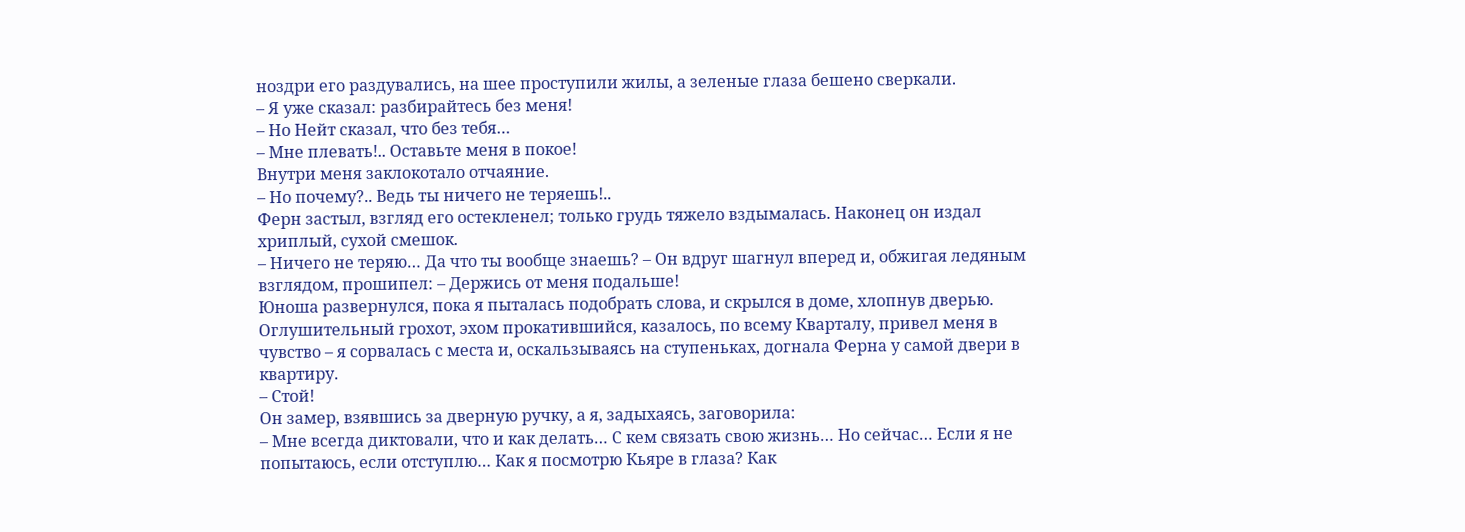ноздри его раздувались, на шее проступили жилы, а зеленые глаза бешено сверкали.
– Я уже сказал: разбирайтесь без меня!
– Но Нейт сказал, что без тебя…
– Мне плевать!.. Оставьте меня в покое!
Внутри меня заклокотало отчаяние.
– Но почему?.. Ведь ты ничего не теряешь!..
Ферн застыл, взгляд его остекленел; только грудь тяжело вздымалась. Наконец он издал хриплый, сухой смешок.
– Ничего не теряю… Да что ты вообще знаешь? – Он вдруг шагнул вперед и, обжигая ледяным взглядом, прошипел: – Держись от меня подальше!
Юноша развернулся, пока я пыталась подобрать слова, и скрылся в доме, хлопнув дверью. Оглушительный грохот, эхом прокатившийся, казалось, по всему Кварталу, привел меня в чувство – я сорвалась с места и, оскальзываясь на ступеньках, догнала Ферна у самой двери в квартиру.
– Стой!
Он замер, взявшись за дверную ручку, а я, задыхаясь, заговорила:
– Мне всегда диктовали, что и как делать… С кем связать свою жизнь… Но сейчас… Если я не попытаюсь, если отступлю… Как я посмотрю Кьяре в глаза? Как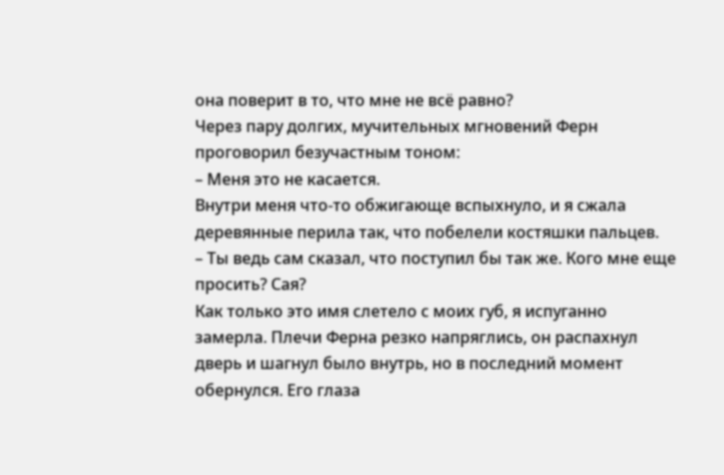она поверит в то, что мне не всё равно?
Через пару долгих, мучительных мгновений Ферн проговорил безучастным тоном:
– Меня это не касается.
Внутри меня что-то обжигающе вспыхнуло, и я сжала деревянные перила так, что побелели костяшки пальцев.
– Ты ведь сам сказал, что поступил бы так же. Кого мне еще просить? Сая?
Как только это имя слетело с моих губ, я испуганно замерла. Плечи Ферна резко напряглись, он распахнул дверь и шагнул было внутрь, но в последний момент обернулся. Его глаза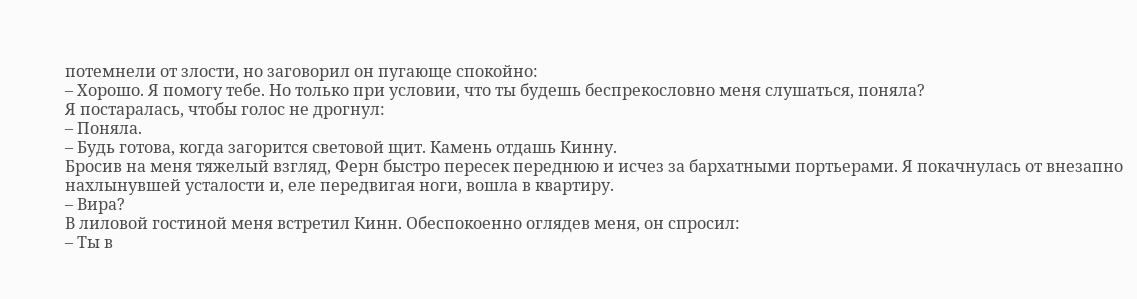потемнели от злости, но заговорил он пугающе спокойно:
– Хорошо. Я помогу тебе. Но только при условии, что ты будешь беспрекословно меня слушаться, поняла?
Я постаралась, чтобы голос не дрогнул:
– Поняла.
– Будь готова, когда загорится световой щит. Камень отдашь Кинну.
Бросив на меня тяжелый взгляд, Ферн быстро пересек переднюю и исчез за бархатными портьерами. Я покачнулась от внезапно нахлынувшей усталости и, еле передвигая ноги, вошла в квартиру.
– Вира?
В лиловой гостиной меня встретил Кинн. Обеспокоенно оглядев меня, он спросил:
– Ты в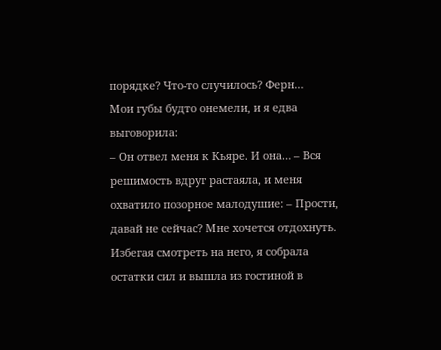порядке? Что-то случилось? Ферн…
Мои губы будто онемели, и я едва выговорила:
– Он отвел меня к Кьяре. И она… – Вся решимость вдруг растаяла, и меня охватило позорное малодушие: – Прости, давай не сейчас? Мне хочется отдохнуть.
Избегая смотреть на него, я собрала остатки сил и вышла из гостиной в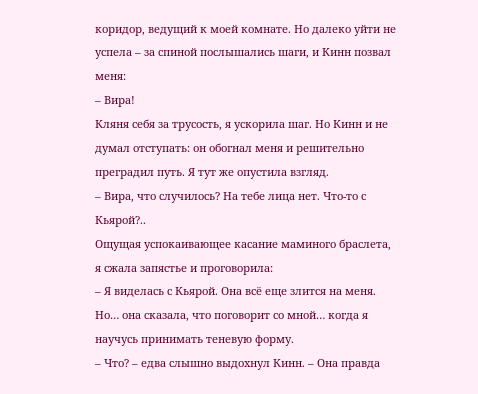коридор, ведущий к моей комнате. Но далеко уйти не успела – за спиной послышались шаги, и Кинн позвал меня:
– Вира!
Кляня себя за трусость, я ускорила шаг. Но Кинн и не думал отступать: он обогнал меня и решительно преградил путь. Я тут же опустила взгляд.
– Вира, что случилось? На тебе лица нет. Что-то с Кьярой?..
Ощущая успокаивающее касание маминого браслета, я сжала запястье и проговорила:
– Я виделась с Кьярой. Она всё еще злится на меня. Но… она сказала, что поговорит со мной… когда я научусь принимать теневую форму.
– Что? – едва слышно выдохнул Кинн. – Она правда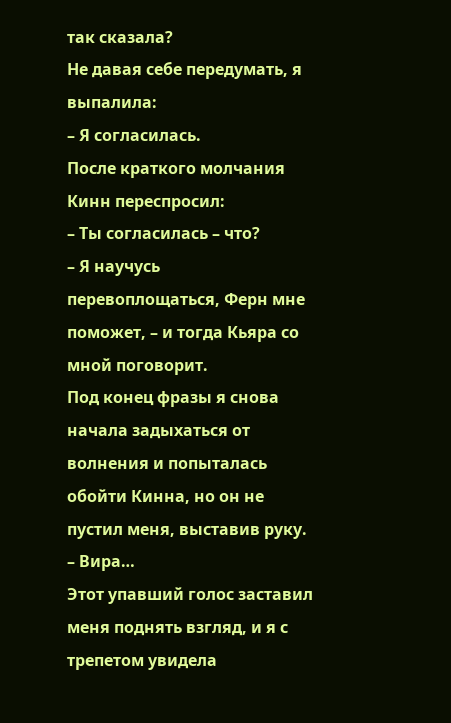так сказала?
Не давая себе передумать, я выпалила:
– Я согласилась.
После краткого молчания Кинн переспросил:
– Ты согласилась – что?
– Я научусь перевоплощаться, Ферн мне поможет, – и тогда Кьяра со мной поговорит.
Под конец фразы я снова начала задыхаться от волнения и попыталась обойти Кинна, но он не пустил меня, выставив руку.
– Вира…
Этот упавший голос заставил меня поднять взгляд, и я с трепетом увидела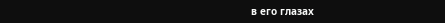в его глазах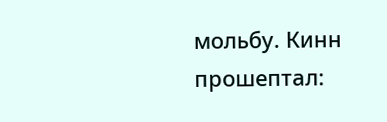мольбу. Кинн прошептал: